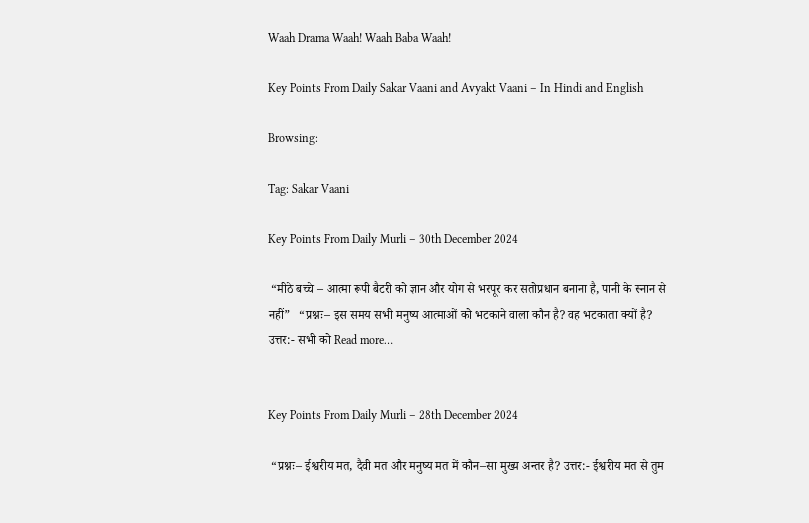Waah Drama Waah! Waah Baba Waah!

Key Points From Daily Sakar Vaani and Avyakt Vaani – In Hindi and English

Browsing:

Tag: Sakar Vaani

Key Points From Daily Murli – 30th December 2024

 “मीठे बच्चे – आत्मा रूपी बैटरी को ज्ञान और योग से भरपूर कर सतोप्रधान बनाना है, पानी के स्नान से नहीं”   “प्रश्नः– इस समय सभी मनुष्य आत्माओं को भटकाने वाला कौन है? वह भटकाता क्यों है? उत्तर:- सभी को Read more…


Key Points From Daily Murli – 28th December 2024

 “प्रश्नः– ईश्वरीय मत, दैवी मत और मनुष्य मत में कौन–सा मुख्य अन्तर है? उत्तर:- ईश्वरीय मत से तुम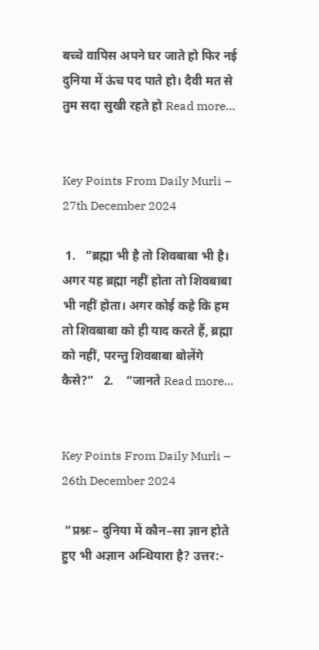बच्चे वापिस अपने घर जाते हो फिर नई दुनिया में ऊंच पद पाते हो। दैवी मत से तुम सदा सुखी रहते हो Read more…


Key Points From Daily Murli – 27th December 2024

 1.   “ब्रह्मा भी है तो शिवबाबा भी है। अगर यह ब्रह्मा नहीं होता तो शिवबाबा भी नहीं होता। अगर कोई कहे कि हम तो शिवबाबा को ही याद करते हैं, ब्रह्मा को नहीं, परन्तु शिवबाबा बोलेंगे कैसे?”   2.    “जानते Read more…


Key Points From Daily Murli – 26th December 2024

 “प्रश्नः– दुनिया में कौन–सा ज्ञान होते हुए भी अज्ञान अन्धियारा है? उत्तर:-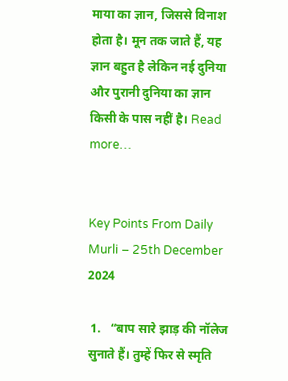माया का ज्ञान, जिससे विनाश होता है। मून तक जाते हैं, यह ज्ञान बहुत है लेकिन नई दुनिया और पुरानी दुनिया का ज्ञान किसी के पास नहीं है। Read more…


Key Points From Daily Murli – 25th December 2024

 1.   “बाप सारे झाड़ की नॉलेज सुनाते हैं। तुम्हें फिर से स्मृति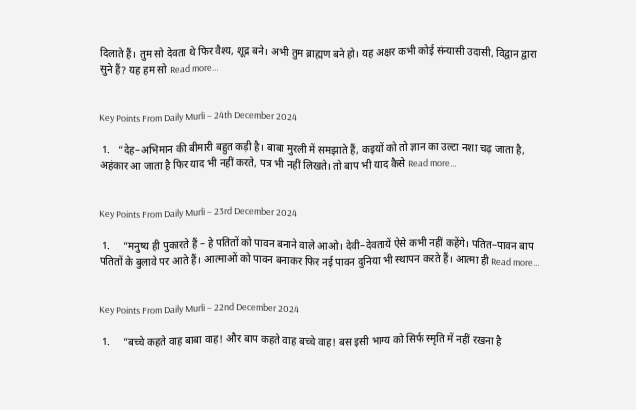दिलाते हैं। तुम सो देवता थे फिर वैश्य, शूद्र बने। अभी तुम ब्राह्मण बने हो। यह अक्षर कभी कोई संन्यासी उदासी, विद्वान द्वारा सुने हैं? यह हम सो Read more…


Key Points From Daily Murli – 24th December 2024

 1.   “देह–अभिमान की बीमारी बहुत कड़ी है। बाबा मुरली में समझाते हैं, कइयों को तो ज्ञान का उल्टा नशा चढ़ जाता है, अहंकार आ जाता है फिर याद भी नहीं करते, पत्र भी नहीं लिखते। तो बाप भी याद कैसे Read more…


Key Points From Daily Murli – 23rd December 2024

 1.     “मनुष्य ही पुकारते हैं – हे पतितों को पावन बनाने वाले आओ। देवी–देवतायें ऐसे कभी नहीं कहेंगे। पतित–पावन बाप पतितों के बुलावे पर आते हैं। आत्माओं को पावन बनाकर फिर नई पावन दुनिया भी स्थापन करते हैं। आत्मा ही Read more…


Key Points From Daily Murli – 22nd December 2024

 1.     “बच्चे कहते वाह बाबा वाह! और बाप कहते वाह बच्चे वाह! बस इसी भाग्य को सिर्फ स्मृति में नहीं रखना है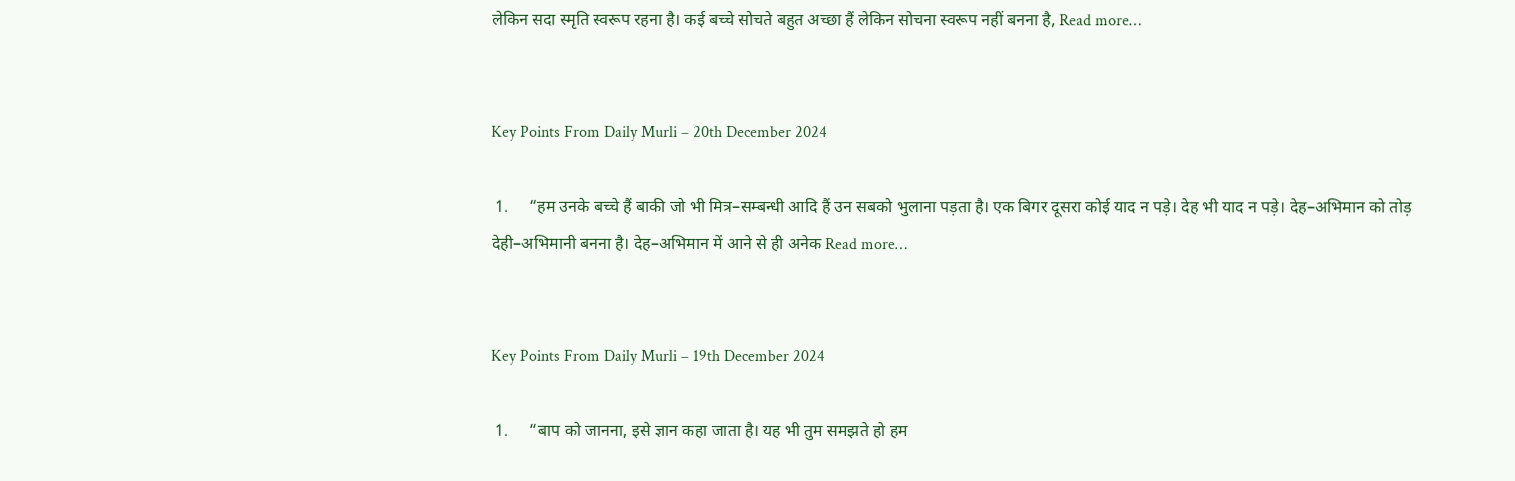लेकिन सदा स्मृति स्वरूप रहना है। कई बच्चे सोचते बहुत अच्छा हैं लेकिन सोचना स्वरूप नहीं बनना है, Read more…


Key Points From Daily Murli – 20th December 2024

 1.     “हम उनके बच्चे हैं बाकी जो भी मित्र–सम्बन्धी आदि हैं उन सबको भुलाना पड़ता है। एक बिगर दूसरा कोई याद न पड़े। देह भी याद न पड़े। देह–अभिमान को तोड़ देही–अभिमानी बनना है। देह–अभिमान में आने से ही अनेक Read more…


Key Points From Daily Murli – 19th December 2024

 1.     “बाप को जानना, इसे ज्ञान कहा जाता है। यह भी तुम समझते हो हम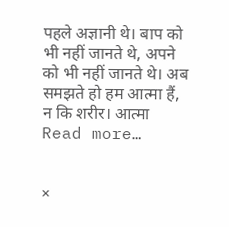पहले अज्ञानी थे। बाप को भी नहीं जानते थे, अपने को भी नहीं जानते थे। अब समझते हो हम आत्मा हैं, न कि शरीर। आत्मा Read more…


×